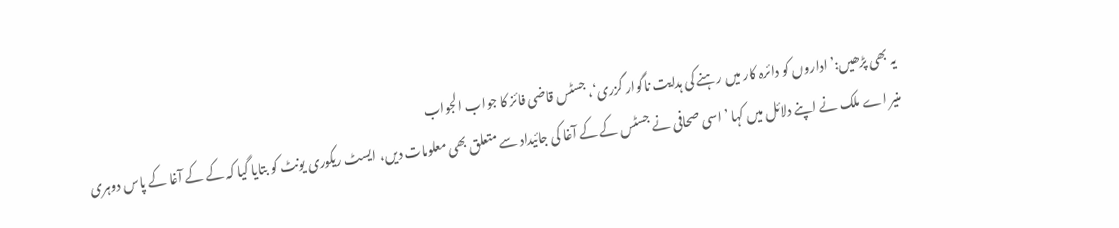یہ بھی پڑھیں:’اداروں کو دائرہ کار میں رہنے کی ہدایت ناگوار گزری‘، جسٹس قاضی فائز کا جواب الجواب
منیر اے ملک نے اپنے دلائل میں کہا ’اسی صحافی نے جسٹس کے کے آغا کی جائیداد سے متعلق بھی معلومات دیں، ایسٹ ریکوری یونٹ کو بتایا گیا کہ کے کے آغا کے پاس دوہری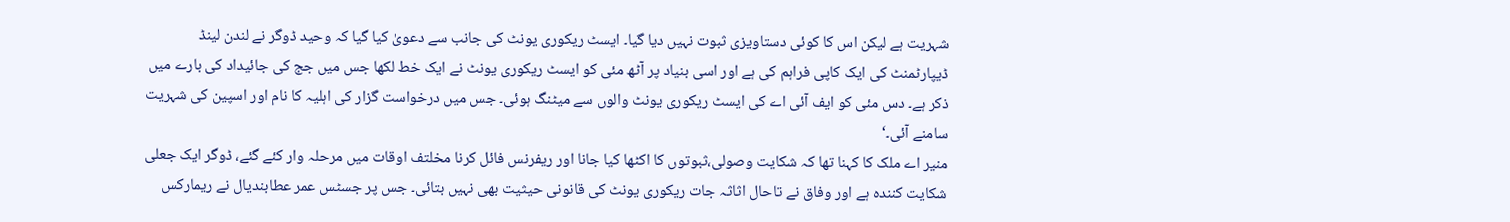شہریت ہے لیکن اس کا کوئی دستاویزی ثبوت نہیں دیا گیا۔ ایسٹ ریکوری یونٹ کی جانب سے دعویٰ کیا گیا کہ وحید ڈوگر نے لندن لینڈ ڈیپارٹمنٹ کی ایک کاپی فراہم کی ہے اور اسی بنیاد پر آٹھ مئی کو ایسٹ ریکوری یونٹ نے ایک خط لکھا جس میں جج کی جائیداد کی بارے میں ذکر ہے۔ دس مئی کو ایف آئی اے کی ایسٹ ریکوری یونٹ والوں سے میٹنگ ہوئی۔ جس میں درخواست گزار کی اہلیہ کا نام اور اسپین کی شہریت سامنے آئی۔‘
منیر اے ملک کا کہنا تھا کہ شکایت وصولی،ثبوتوں کا اکٹھا کیا جانا اور ریفرنس فائل کرنا مخلتف اوقات میں مرحلہ وار کئے گئے، ڈوگر ایک جعلی شکایت کنندہ ہے اور وفاق نے تاحال اثاثہ جات ریکوری یونٹ کی قانونی حیثیت بھی نہیں بتائی۔ جس پر جسٹس عمر عطابندیال نے ریمارکس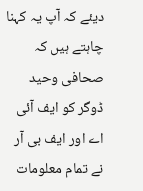دیئے کہ آپ یہ کہنا چاہتے ہیں کہ صحافی وحید ڈوگر کو ایف آئی اے اور ایف بی آر نے تمام معلومات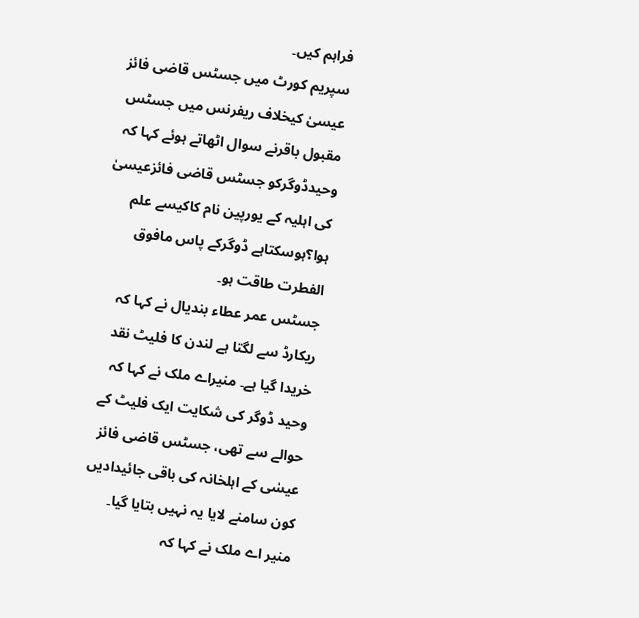فراہم کیں۔
سپریم کورٹ میں جسٹس قاضی فائز عیسیٰ کیخلاف ریفرنس میں جسٹس مقبول باقرنے سوال اٹھاتے ہوئے کہا کہ وحیدڈوگرکو جسٹس قاضی فائزعیسیٰ کی اہلیہ کے یورپین نام کاکیسے علم ہوا؟ہوسکتاہے ڈوگرکے پاس مافوق الفطرت طاقت ہو۔
جسٹس عمر عطاء بندیال نے کہا کہ ریکارڈ سے لگتا ہے لندن کا فلیٹ نقد خریدا گیا ہے۔ منیراے ملک نے کہا کہ وحید ڈوگر کی شکایت ایک فلیٹ کے حوالے سے تھی، جسٹس قاضی فائز عیسٰی کے اہلخانہ کی باقی جائیدادیں کون سامنے لایا یہ نہیں بتایا گیا۔
منیر اے ملک نے کہا کہ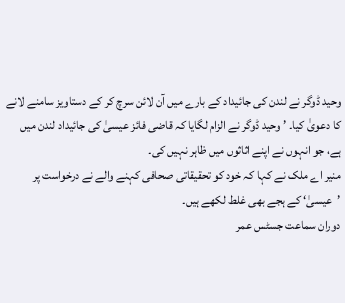وحید ڈوگر نے لندن کی جائیداد کے بارے میں آن لائن سرچ کر کے دستاویز سامنے لانے کا دعویٰ کیا۔ ’ وحید ڈوگر نے الزام لگایا کہ قاضی فائز عیسیٰ کی جائیداد لندن میں ہے، جو انہوں نے اپنے اثاثوں میں ظاہر نہیں کی۔
منیر اے ملک نے کہا کہ خود کو تحقیقاتی صحافی کہنے والے نے درخواست پر ’عیسیٰ‘ کے ہجے بھی غلط لکھے ہیں۔
دوران سماعت جسٹس عمر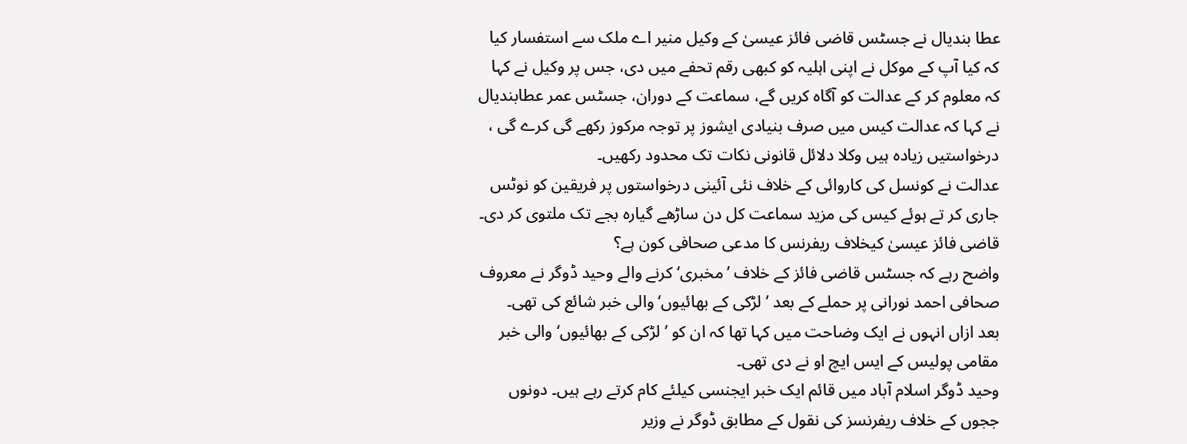عطا بندیال نے جسٹس قاضی فائز عیسیٰ کے وکیل منیر اے ملک سے استفسار کیا کہ کیا آپ کے موکل نے اپنی اہلیہ کو کبھی رقم تحفے میں دی، جس پر وکیل نے کہا کہ معلوم کر کے عدالت کو آگاہ کریں گے، سماعت کے دوران، جسٹس عمر عطابندیال نے کہا کہ عدالت کیس میں صرف بنیادی ایشوز پر توجہ مرکوز رکھے گی کرے گی ، درخواستیں زیادہ ہیں وکلا دلائل قانونی نکات تک محدود رکھیں۔
عدالت نے کونسل کی کاروائی کے خلاف نئی آئینی درخواستوں پر فریقین کو نوٹس جاری کر تے ہوئے کیس کی مزید سماعت کل دن ساڑھے گیارہ بجے تک ملتوی کر دی۔
قاضی فائز عیسیٰ کیخلاف ریفرنس کا مدعی صحافی کون ہے؟
واضح رہے کہ جسٹس قاضی فائز کے خلاف ’مخبری‘ کرنے والے وحید ڈوگر نے معروف صحافی احمد نورانی پر حملے کے بعد ’لڑکی کے بھائیوں‘ والی خبر شائع کی تھی۔
بعد ازاں انہوں نے ایک وضاحت میں کہا تھا کہ ان کو ’لڑکی کے بھائیوں‘ والی خبر مقامی پولیس کے ایس ایچ او نے دی تھی۔
وحید ڈوگر اسلام آباد میں قائم ایک خبر ایجنسی کیلئے کام کرتے رہے ہیں۔ دونوں ججوں کے خلاف ریفرنسز کی نقول کے مطابق ڈوگر نے وزیر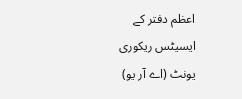اعظم دفتر کے ایسیٹس ریکوری یونٹ (اے آر یو)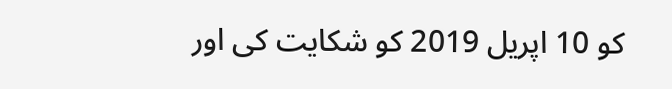کو 10 اپریل 2019 کو شکایت کی اور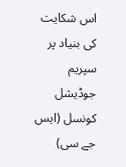اس شکایت کی بنیاد پر سپریم جوڈیشل کونسل (ایس جے سی)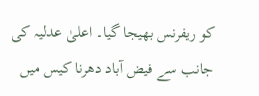کو ریفرنس بھیجا گیا۔ اعلیٰ عدلیہ کی جانب سے فیض آباد دھرنا کیس میں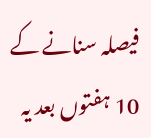فیصلہ سنانے کے 10 ہفتوں بعد یہ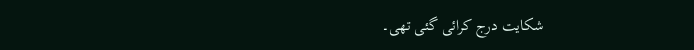شکایت درج کرائی گئی تھی۔